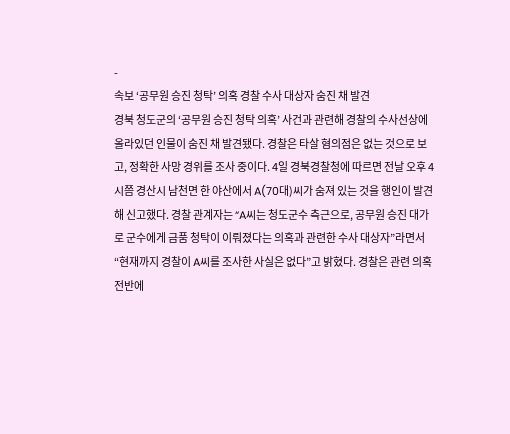-
속보 ‘공무원 승진 청탁’ 의혹 경찰 수사 대상자 숨진 채 발견
경북 청도군의 ‘공무원 승진 청탁 의혹’ 사건과 관련해 경찰의 수사선상에 올라있던 인물이 숨진 채 발견됐다. 경찰은 타살 혐의점은 없는 것으로 보고, 정확한 사망 경위를 조사 중이다. 4일 경북경찰청에 따르면 전날 오후 4시쯤 경산시 남천면 한 야산에서 A(70대)씨가 숨져 있는 것을 행인이 발견해 신고했다. 경찰 관계자는 “A씨는 청도군수 측근으로, 공무원 승진 대가로 군수에게 금품 청탁이 이뤄졌다는 의혹과 관련한 수사 대상자”라면서 “현재까지 경찰이 A씨를 조사한 사실은 없다”고 밝혔다. 경찰은 관련 의혹 전반에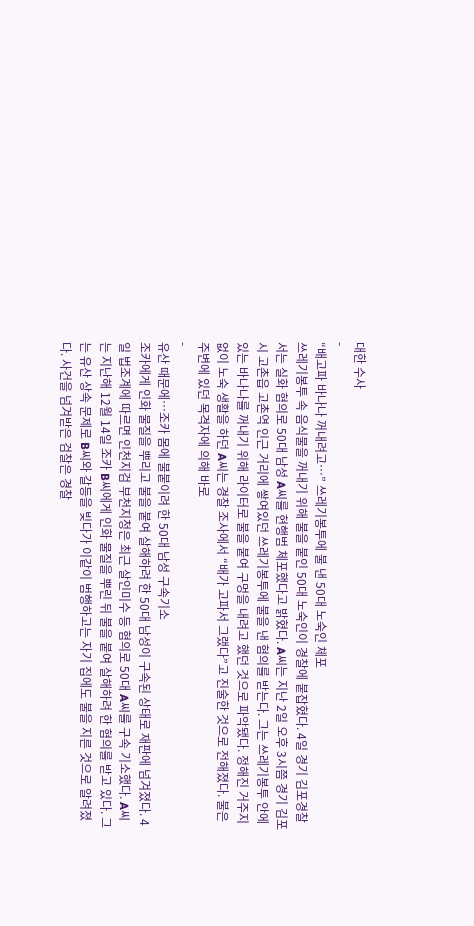대한 수사
-
“배고파 바나나 꺼내려고…” 쓰레기봉투에 불 낸 50대 노숙인 체포
쓰레기봉투 속 음식물을 꺼내기 위해 불을 붙인 50대 노숙인이 경찰에 붙잡혔다. 4일 경기 김포경찰서는 실화 혐의로 50대 남성 A씨를 현행범 체포했다고 밝혔다. A씨는 지난 2일 오후 3시쯤 경기 김포시 고촌읍 고촌역 인근 거리에 쌓여있던 쓰레기봉투에 불을 낸 혐의를 받는다. 그는 쓰레기봉투 안에 있는 바나나를 꺼내기 위해 라이터로 불을 붙여 구멍을 내려고 했던 것으로 파악됐다. 정해진 거주지 없이 노숙 생활을 하던 A씨는 경찰 조사에서 “배가 고파서 그랬다”고 진술한 것으로 전해졌다. 불은 주변에 있던 목격자에 의해 바로
-
유산 때문에…조카 몸에 불붙이려 한 50대 남성 구속기소
조카에게 인화 물질을 뿌리고 불을 붙여 살해하려 한 50대 남성이 구속된 상태로 재판에 넘겨졌다. 4일 법조계에 따르면 인천지검 부천지청은 최근 살인미수 등 혐의로 50대 A씨를 구속 기소했다. A씨는 지난해 12월 14일 조카 B씨에게 인화 물질을 뿌린 뒤 불을 붙여 살해하려 한 혐의를 받고 있다. 그는 유산 상속 문제로 B씨와 갈등을 빚다가 이같이 범행하고는 자기 집에도 불을 지른 것으로 알려졌다. 사건을 넘겨받은 검찰은 경찰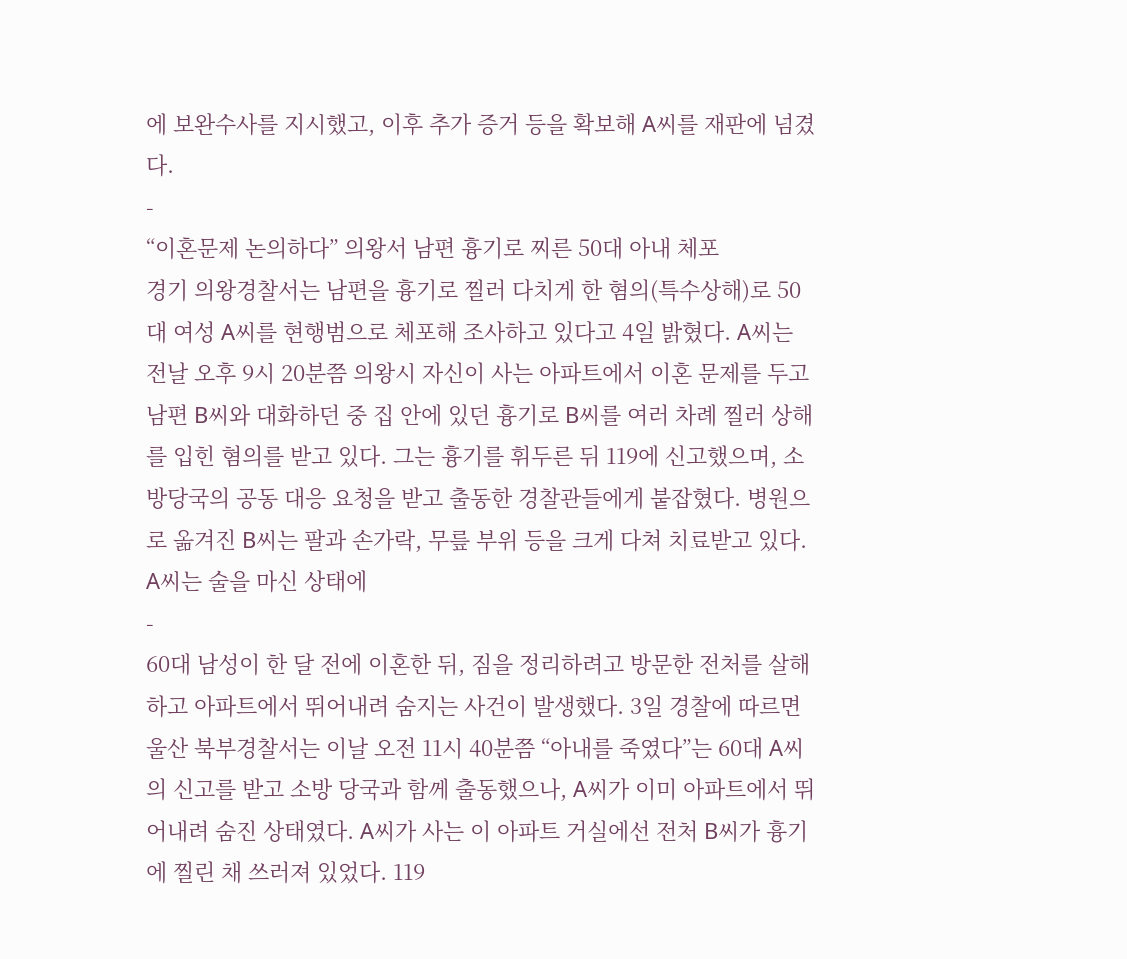에 보완수사를 지시했고, 이후 추가 증거 등을 확보해 A씨를 재판에 넘겼다.
-
“이혼문제 논의하다” 의왕서 남편 흉기로 찌른 50대 아내 체포
경기 의왕경찰서는 남편을 흉기로 찔러 다치게 한 혐의(특수상해)로 50대 여성 A씨를 현행범으로 체포해 조사하고 있다고 4일 밝혔다. A씨는 전날 오후 9시 20분쯤 의왕시 자신이 사는 아파트에서 이혼 문제를 두고 남편 B씨와 대화하던 중 집 안에 있던 흉기로 B씨를 여러 차례 찔러 상해를 입힌 혐의를 받고 있다. 그는 흉기를 휘두른 뒤 119에 신고했으며, 소방당국의 공동 대응 요청을 받고 출동한 경찰관들에게 붙잡혔다. 병원으로 옮겨진 B씨는 팔과 손가락, 무릎 부위 등을 크게 다쳐 치료받고 있다. A씨는 술을 마신 상태에
-
60대 남성이 한 달 전에 이혼한 뒤, 짐을 정리하려고 방문한 전처를 살해하고 아파트에서 뛰어내려 숨지는 사건이 발생했다. 3일 경찰에 따르면 울산 북부경찰서는 이날 오전 11시 40분쯤 “아내를 죽였다”는 60대 A씨의 신고를 받고 소방 당국과 함께 출동했으나, A씨가 이미 아파트에서 뛰어내려 숨진 상태였다. A씨가 사는 이 아파트 거실에선 전처 B씨가 흉기에 찔린 채 쓰러져 있었다. 119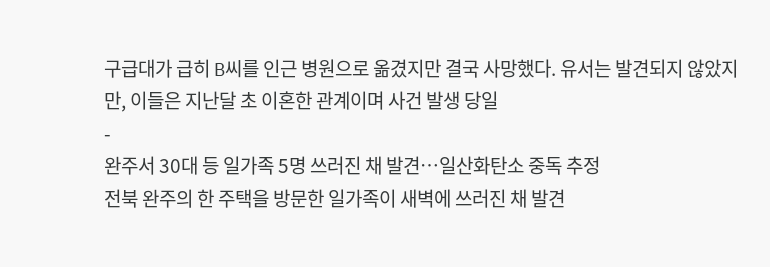구급대가 급히 B씨를 인근 병원으로 옮겼지만 결국 사망했다. 유서는 발견되지 않았지만, 이들은 지난달 초 이혼한 관계이며 사건 발생 당일
-
완주서 30대 등 일가족 5명 쓰러진 채 발견…일산화탄소 중독 추정
전북 완주의 한 주택을 방문한 일가족이 새벽에 쓰러진 채 발견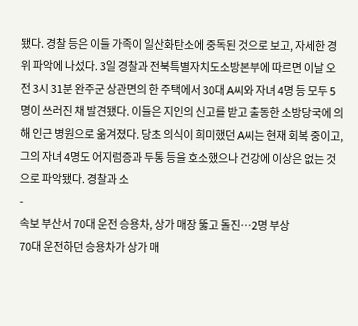됐다. 경찰 등은 이들 가족이 일산화탄소에 중독된 것으로 보고, 자세한 경위 파악에 나섰다. 3일 경찰과 전북특별자치도소방본부에 따르면 이날 오전 3시 31분 완주군 상관면의 한 주택에서 30대 A씨와 자녀 4명 등 모두 5명이 쓰러진 채 발견됐다. 이들은 지인의 신고를 받고 출동한 소방당국에 의해 인근 병원으로 옮겨졌다. 당초 의식이 희미했던 A씨는 현재 회복 중이고, 그의 자녀 4명도 어지럼증과 두통 등을 호소했으나 건강에 이상은 없는 것으로 파악됐다. 경찰과 소
-
속보 부산서 70대 운전 승용차, 상가 매장 뚫고 돌진…2명 부상
70대 운전하던 승용차가 상가 매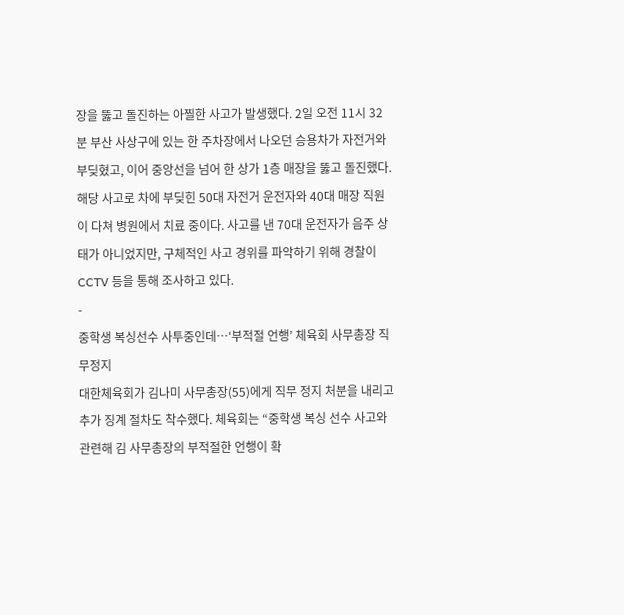장을 뚫고 돌진하는 아찔한 사고가 발생했다. 2일 오전 11시 32분 부산 사상구에 있는 한 주차장에서 나오던 승용차가 자전거와 부딪혔고, 이어 중앙선을 넘어 한 상가 1층 매장을 뚫고 돌진했다. 해당 사고로 차에 부딪힌 50대 자전거 운전자와 40대 매장 직원이 다쳐 병원에서 치료 중이다. 사고를 낸 70대 운전자가 음주 상태가 아니었지만, 구체적인 사고 경위를 파악하기 위해 경찰이 CCTV 등을 통해 조사하고 있다.
-
중학생 복싱선수 사투중인데…‘부적절 언행’ 체육회 사무총장 직무정지
대한체육회가 김나미 사무총장(55)에게 직무 정지 처분을 내리고 추가 징계 절차도 착수했다. 체육회는 “중학생 복싱 선수 사고와 관련해 김 사무총장의 부적절한 언행이 확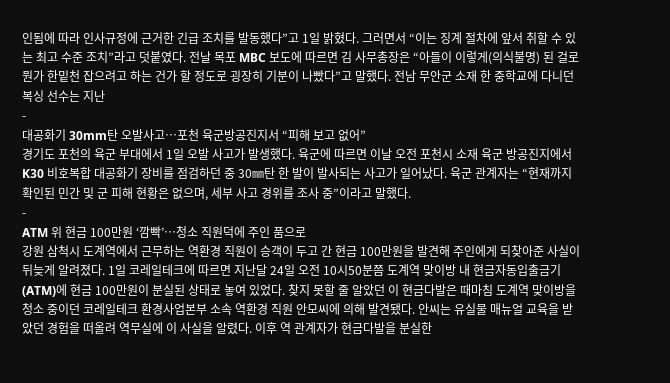인됨에 따라 인사규정에 근거한 긴급 조치를 발동했다”고 1일 밝혔다. 그러면서 “이는 징계 절차에 앞서 취할 수 있는 최고 수준 조치”라고 덧붙였다. 전날 목포 MBC 보도에 따르면 김 사무총장은 “아들이 이렇게(의식불명) 된 걸로 뭔가 한밑천 잡으려고 하는 건가 할 정도로 굉장히 기분이 나빴다”고 말했다. 전남 무안군 소재 한 중학교에 다니던 복싱 선수는 지난
-
대공화기 30mm탄 오발사고…포천 육군방공진지서 “피해 보고 없어”
경기도 포천의 육군 부대에서 1일 오발 사고가 발생했다. 육군에 따르면 이날 오전 포천시 소재 육군 방공진지에서 K30 비호복합 대공화기 장비를 점검하던 중 30㎜탄 한 발이 발사되는 사고가 일어났다. 육군 관계자는 “현재까지 확인된 민간 및 군 피해 현황은 없으며, 세부 사고 경위를 조사 중”이라고 말했다.
-
ATM 위 현금 100만원 ‘깜빡’…청소 직원덕에 주인 품으로
강원 삼척시 도계역에서 근무하는 역환경 직원이 승객이 두고 간 현금 100만원을 발견해 주인에게 되찾아준 사실이 뒤늦게 알려졌다. 1일 코레일테크에 따르면 지난달 24일 오전 10시50분쯤 도계역 맞이방 내 현금자동입출금기(ATM)에 현금 100만원이 분실된 상태로 놓여 있었다. 찾지 못할 줄 알았던 이 현금다발은 때마침 도계역 맞이방을 청소 중이던 코레일테크 환경사업본부 소속 역환경 직원 안모씨에 의해 발견됐다. 안씨는 유실물 매뉴얼 교육을 받았던 경험을 떠올려 역무실에 이 사실을 알렸다. 이후 역 관계자가 현금다발을 분실한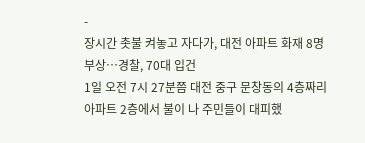-
장시간 촛불 켜놓고 자다가, 대전 아파트 화재 8명 부상…경찰, 70대 입건
1일 오전 7시 27분쯤 대전 중구 문창동의 4층짜리 아파트 2층에서 불이 나 주민들이 대피했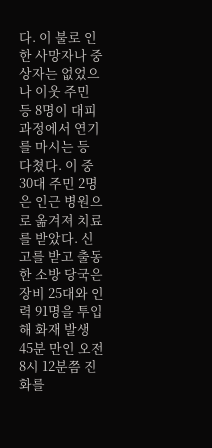다. 이 불로 인한 사망자나 중상자는 없었으나 이웃 주민 등 8명이 대피 과정에서 연기를 마시는 등 다쳤다. 이 중 30대 주민 2명은 인근 병원으로 옮겨져 치료를 받았다. 신고를 받고 출동한 소방 당국은 장비 25대와 인력 91명을 투입해 화재 발생 45분 만인 오전 8시 12분쯤 진화를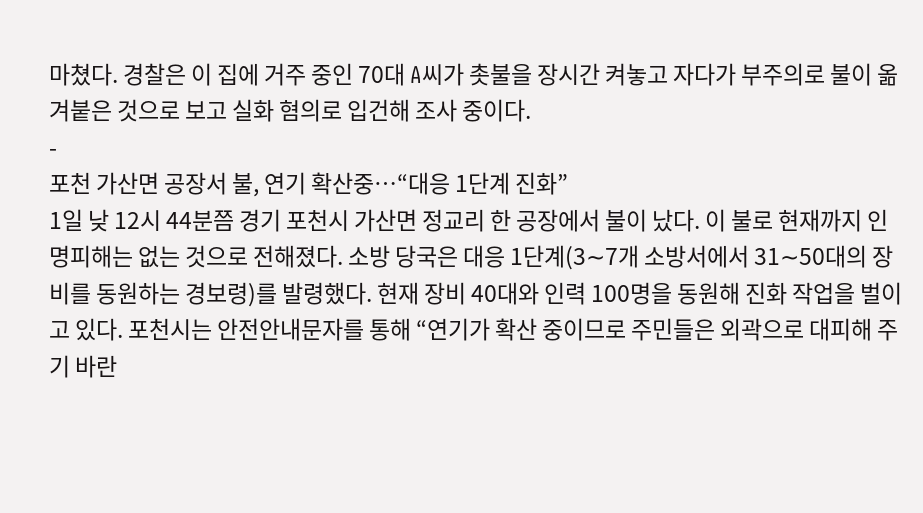마쳤다. 경찰은 이 집에 거주 중인 70대 A씨가 촛불을 장시간 켜놓고 자다가 부주의로 불이 옮겨붙은 것으로 보고 실화 혐의로 입건해 조사 중이다.
-
포천 가산면 공장서 불, 연기 확산중…“대응 1단계 진화”
1일 낮 12시 44분쯤 경기 포천시 가산면 정교리 한 공장에서 불이 났다. 이 불로 현재까지 인명피해는 없는 것으로 전해졌다. 소방 당국은 대응 1단계(3∼7개 소방서에서 31∼50대의 장비를 동원하는 경보령)를 발령했다. 현재 장비 40대와 인력 100명을 동원해 진화 작업을 벌이고 있다. 포천시는 안전안내문자를 통해 “연기가 확산 중이므로 주민들은 외곽으로 대피해 주기 바란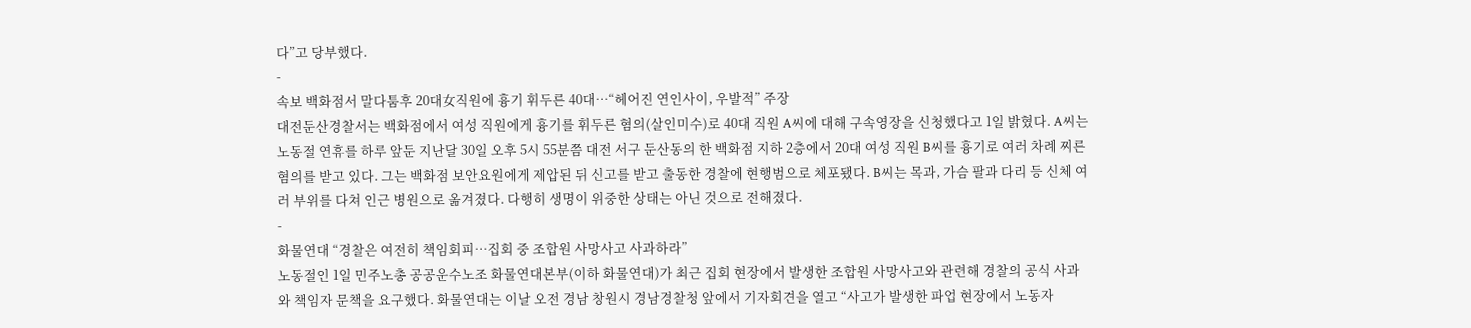다”고 당부했다.
-
속보 백화점서 말다툼후 20대女직원에 흉기 휘두른 40대…“헤어진 연인사이, 우발적” 주장
대전둔산경찰서는 백화점에서 여성 직원에게 흉기를 휘두른 혐의(살인미수)로 40대 직원 A씨에 대해 구속영장을 신청했다고 1일 밝혔다. A씨는 노동절 연휴를 하루 앞둔 지난달 30일 오후 5시 55분쯤 대전 서구 둔산동의 한 백화점 지하 2층에서 20대 여성 직원 B씨를 흉기로 여러 차례 찌른 혐의를 받고 있다. 그는 백화점 보안요원에게 제압된 뒤 신고를 받고 출동한 경찰에 현행범으로 체포됐다. B씨는 목과, 가슴 팔과 다리 등 신체 여러 부위를 다쳐 인근 병원으로 옮겨졌다. 다행히 생명이 위중한 상태는 아닌 것으로 전해졌다.
-
화물연대 “경찰은 여전히 책임회피…집회 중 조합원 사망사고 사과하라”
노동절인 1일 민주노총 공공운수노조 화물연대본부(이하 화물연대)가 최근 집회 현장에서 발생한 조합원 사망사고와 관련해 경찰의 공식 사과와 책임자 문책을 요구했다. 화물연대는 이날 오전 경남 창원시 경남경찰청 앞에서 기자회견을 열고 “사고가 발생한 파업 현장에서 노동자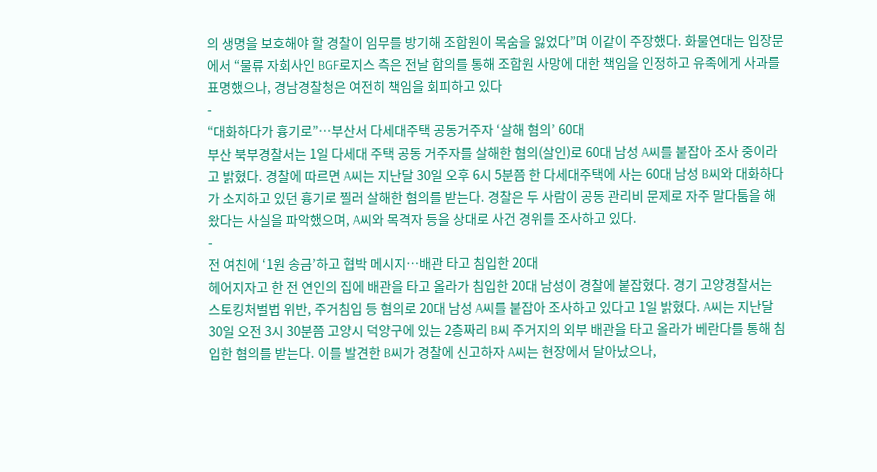의 생명을 보호해야 할 경찰이 임무를 방기해 조합원이 목숨을 잃었다”며 이같이 주장했다. 화물연대는 입장문에서 “물류 자회사인 BGF로지스 측은 전날 합의를 통해 조합원 사망에 대한 책임을 인정하고 유족에게 사과를 표명했으나, 경남경찰청은 여전히 책임을 회피하고 있다
-
“대화하다가 흉기로”…부산서 다세대주택 공동거주자 ‘살해 혐의’ 60대
부산 북부경찰서는 1일 다세대 주택 공동 거주자를 살해한 혐의(살인)로 60대 남성 A씨를 붙잡아 조사 중이라고 밝혔다. 경찰에 따르면 A씨는 지난달 30일 오후 6시 5분쯤 한 다세대주택에 사는 60대 남성 B씨와 대화하다가 소지하고 있던 흉기로 찔러 살해한 혐의를 받는다. 경찰은 두 사람이 공동 관리비 문제로 자주 말다툼을 해왔다는 사실을 파악했으며, A씨와 목격자 등을 상대로 사건 경위를 조사하고 있다.
-
전 여친에 ‘1원 송금’하고 협박 메시지…배관 타고 침입한 20대
헤어지자고 한 전 연인의 집에 배관을 타고 올라가 침입한 20대 남성이 경찰에 붙잡혔다. 경기 고양경찰서는 스토킹처벌법 위반, 주거침입 등 혐의로 20대 남성 A씨를 붙잡아 조사하고 있다고 1일 밝혔다. A씨는 지난달 30일 오전 3시 30분쯤 고양시 덕양구에 있는 2층짜리 B씨 주거지의 외부 배관을 타고 올라가 베란다를 통해 침입한 혐의를 받는다. 이를 발견한 B씨가 경찰에 신고하자 A씨는 현장에서 달아났으나,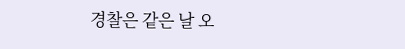경찰은 같은 날 오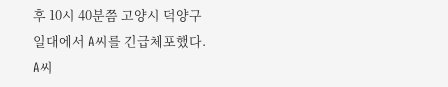후 10시 40분쯤 고양시 덕양구 일대에서 A씨를 긴급체포했다. A씨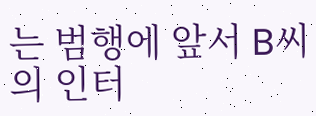는 범행에 앞서 B씨의 인터